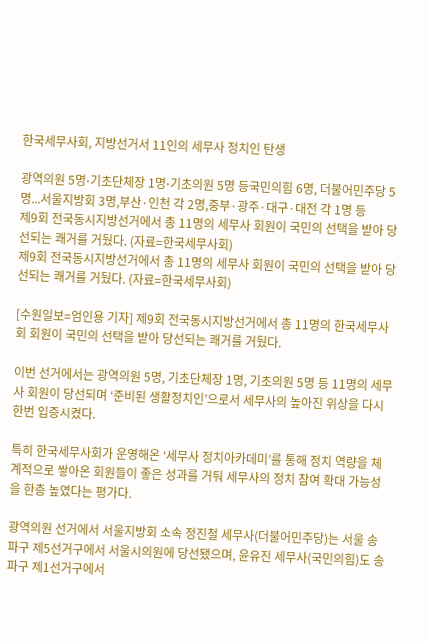한국세무사회, 지방선거서 11인의 세무사 정치인 탄생

광역의원 5명⋅기초단체장 1명⋅기초의원 5명 등국민의힘 6명, 더불어민주당 5명...서울지방회 3명,부산·인천 각 2명,중부·광주·대구·대전 각 1명 등
제9회 전국동시지방선거에서 총 11명의 세무사 회원이 국민의 선택을 받아 당선되는 쾌거를 거뒀다. (자료=한국세무사회)
제9회 전국동시지방선거에서 총 11명의 세무사 회원이 국민의 선택을 받아 당선되는 쾌거를 거뒀다. (자료=한국세무사회)

[수원일보=엄인용 기자] 제9회 전국동시지방선거에서 총 11명의 한국세무사회 회원이 국민의 선택을 받아 당선되는 쾌거를 거뒀다.

이번 선거에서는 광역의원 5명, 기초단체장 1명, 기초의원 5명 등 11명의 세무사 회원이 당선되며 ‘준비된 생활정치인’으로서 세무사의 높아진 위상을 다시 한번 입증시켰다.

특히 한국세무사회가 운영해온 ‘세무사 정치아카데미’를 통해 정치 역량을 체계적으로 쌓아온 회원들이 좋은 성과를 거둬 세무사의 정치 참여 확대 가능성을 한층 높였다는 평가다.

광역의원 선거에서 서울지방회 소속 정진철 세무사(더불어민주당)는 서울 송파구 제5선거구에서 서울시의원에 당선됐으며, 윤유진 세무사(국민의힘)도 송파구 제1선거구에서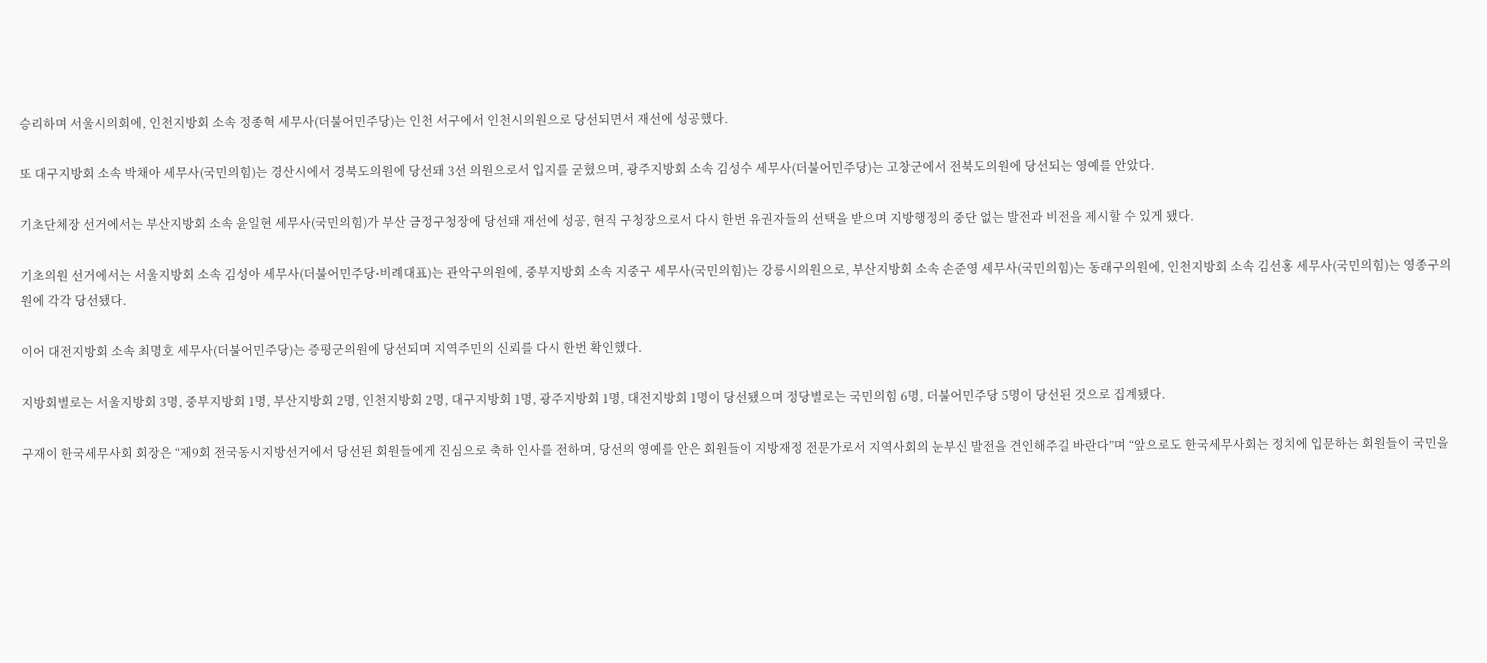승리하며 서울시의회에, 인천지방회 소속 정종혁 세무사(더불어민주당)는 인천 서구에서 인천시의원으로 당선되면서 재선에 성공했다.

또 대구지방회 소속 박채아 세무사(국민의힘)는 경산시에서 경북도의원에 당선돼 3선 의원으로서 입지를 굳혔으며, 광주지방회 소속 김성수 세무사(더불어민주당)는 고창군에서 전북도의원에 당선되는 영예를 안았다.

기초단체장 선거에서는 부산지방회 소속 윤일현 세무사(국민의힘)가 부산 금정구청장에 당선돼 재선에 성공, 현직 구청장으로서 다시 한번 유권자들의 선택을 받으며 지방행정의 중단 없는 발전과 비전을 제시할 수 있게 됐다.

기초의원 선거에서는 서울지방회 소속 김성아 세무사(더불어민주당⋅비례대표)는 관악구의원에, 중부지방회 소속 지중구 세무사(국민의힘)는 강릉시의원으로, 부산지방회 소속 손준영 세무사(국민의힘)는 동래구의원에, 인천지방회 소속 김선홍 세무사(국민의힘)는 영종구의원에 각각 당선됐다.

이어 대전지방회 소속 최명호 세무사(더불어민주당)는 증평군의원에 당선되며 지역주민의 신뢰를 다시 한번 확인했다.

지방회별로는 서울지방회 3명, 중부지방회 1명, 부산지방회 2명, 인천지방회 2명, 대구지방회 1명, 광주지방회 1명, 대전지방회 1명이 당선됐으며 정당별로는 국민의힘 6명, 더불어민주당 5명이 당선된 것으로 집계됐다.

구재이 한국세무사회 회장은 “제9회 전국동시지방선거에서 당선된 회원들에게 진심으로 축하 인사를 전하며, 당선의 영예를 안은 회원들이 지방재정 전문가로서 지역사회의 눈부신 발전을 견인해주길 바란다”며 “앞으로도 한국세무사회는 정치에 입문하는 회원들이 국민을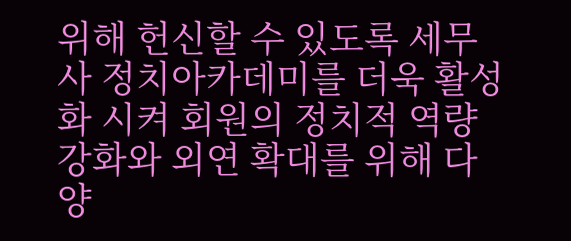위해 헌신할 수 있도록 세무사 정치아카데미를 더욱 활성화 시켜 회원의 정치적 역량 강화와 외연 확대를 위해 다양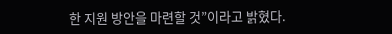한 지원 방안을 마련할 것”이라고 밝혔다.